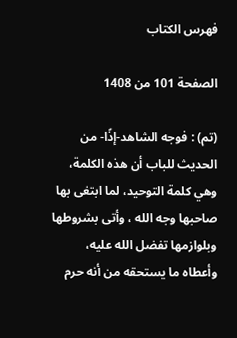فهرس الكتاب

الصفحة 101 من 1408

(تم) : فوجه الشاهد-إذًا- من الحديث للباب أن هذه الكلمة، وهي كلمة التوحيد، لما ابتغى بها صاحبها وجه الله ، وأتى بشروطها وبلوازمها تفضل الله عليه، وأعطاه ما يستحقه من أنه حرم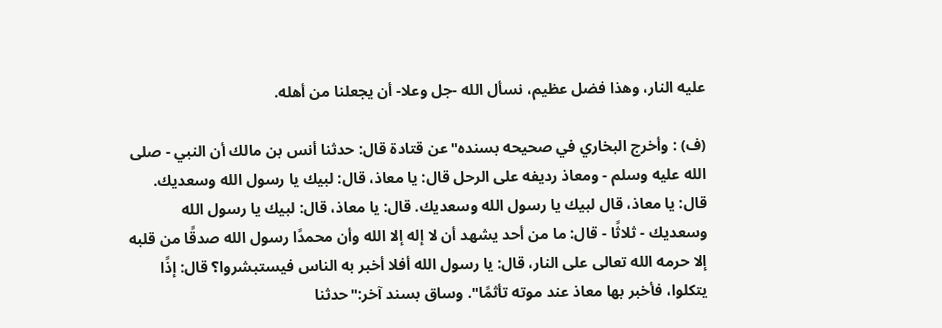عليه النار، وهذا فضل عظيم، نسأل الله -جل وعلا- أن يجعلنا من أهله.

(ف) : وأخرج البخاري في صحيحه بسنده"عن قتادة قال: حدثنا أنس بن مالك أن النبي - صلى الله عليه وسلم - ومعاذ رديفه على الرحل قال: يا معاذ، قال: لبيك يا رسول الله وسعديك. قال: يا معاذ، قال لبيك يا رسول الله وسعديك. قال: يا معاذ، قال: لبيك يا رسول الله وسعديك - ثلاثًا - قال: ما من أحد يشهد أن لا إله إلا الله وأن محمدًا رسول الله صدقًا من قلبه إلا حرمه الله تعالى على النار، قال: يا رسول الله أفلا أخبر به الناس فيستبشروا؟ قال: إذًا يتكلوا، فأخبر بها معاذ عند موته تأثمًا". وساق بسند آخر:"حدثنا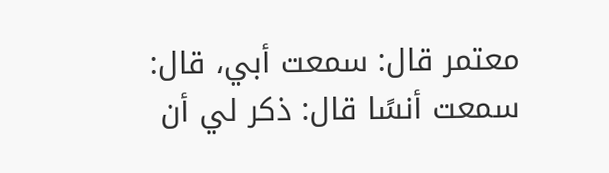معتمر قال: سمعت أبي، قال: سمعت أنسًا قال: ذكر لي أن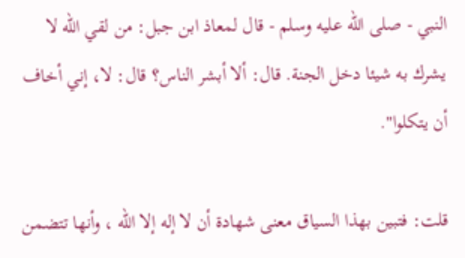النبي - صلى الله عليه وسلم - قال لمعاذ ابن جبل: من لقي الله لا يشرك به شيئا دخل الجنة. قال: ألا أبشر الناس؟ قال: لا، إني أخاف أن يتكلوا".

قلت: فتبين بهذا السياق معنى شهادة أن لا إله إلا الله ، وأنها تتضمن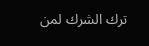ترك الشرك لمن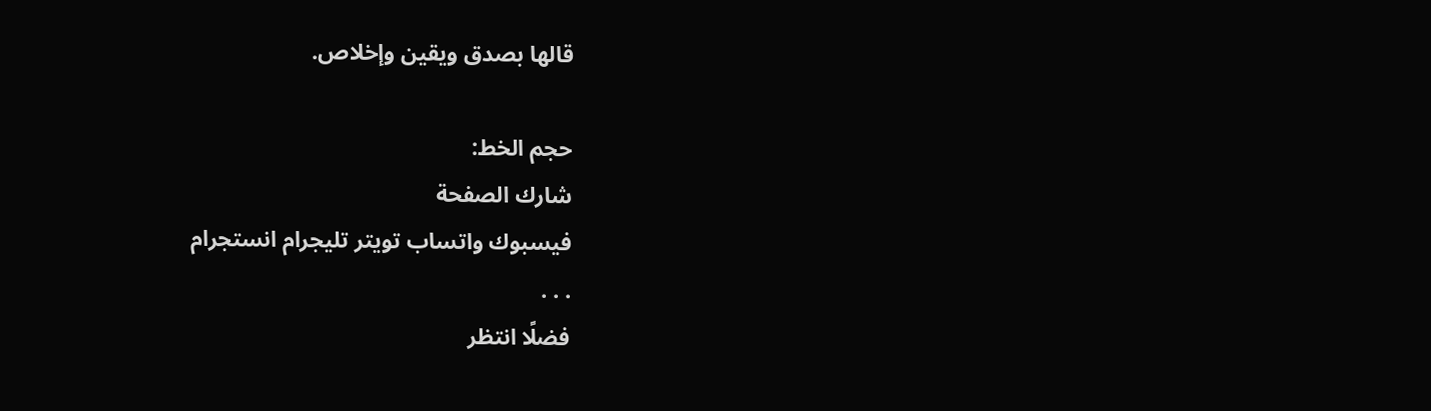قالها بصدق ويقين وإخلاص.

حجم الخط:
شارك الصفحة
فيسبوك واتساب تويتر تليجرام انستجرام
. . .
فضلًا انتظر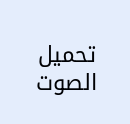تحميل الصوت